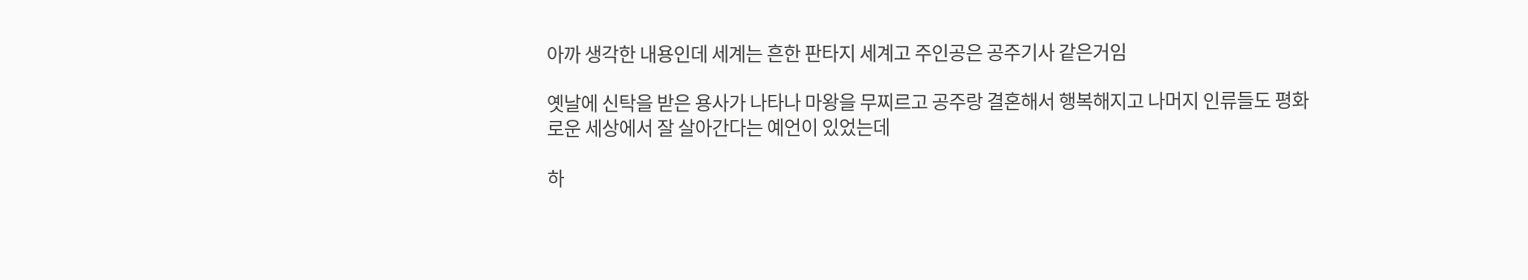아까 생각한 내용인데 세계는 흔한 판타지 세계고 주인공은 공주기사 같은거임

옛날에 신탁을 받은 용사가 나타나 마왕을 무찌르고 공주랑 결혼해서 행복해지고 나머지 인류들도 평화로운 세상에서 잘 살아간다는 예언이 있었는데

하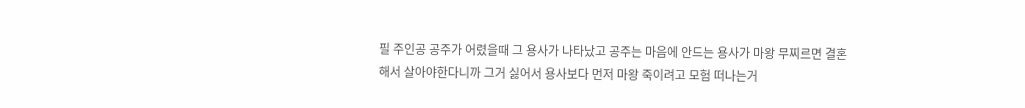필 주인공 공주가 어렸을때 그 용사가 나타났고 공주는 마음에 안드는 용사가 마왕 무찌르면 결혼해서 살아야한다니까 그거 싫어서 용사보다 먼저 마왕 죽이려고 모험 떠나는거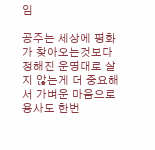임

공주는 세상에 평화가 찾아오는것보다 정해진 운명대로 살지 않는게 더 중요해서 가벼운 마음으로 용사도 한번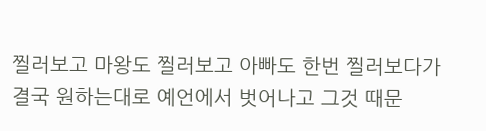찔러보고 마왕도 찔러보고 아빠도 한번 찔러보다가 결국 원하는대로 예언에서 벗어나고 그것 때문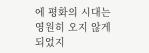에 평화의 시대는 영원히 오지 않게 되었지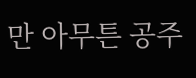만 아무튼 공주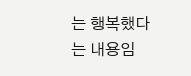는 행복했다는 내용임